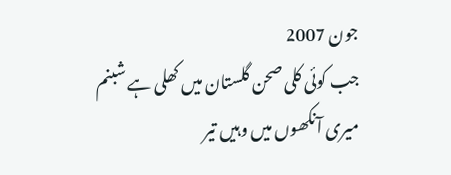جون 2007
جب کوئی کلی صحن گلستان میں کھلی ہے شبنم میری آنکھوں میں وہیں تیر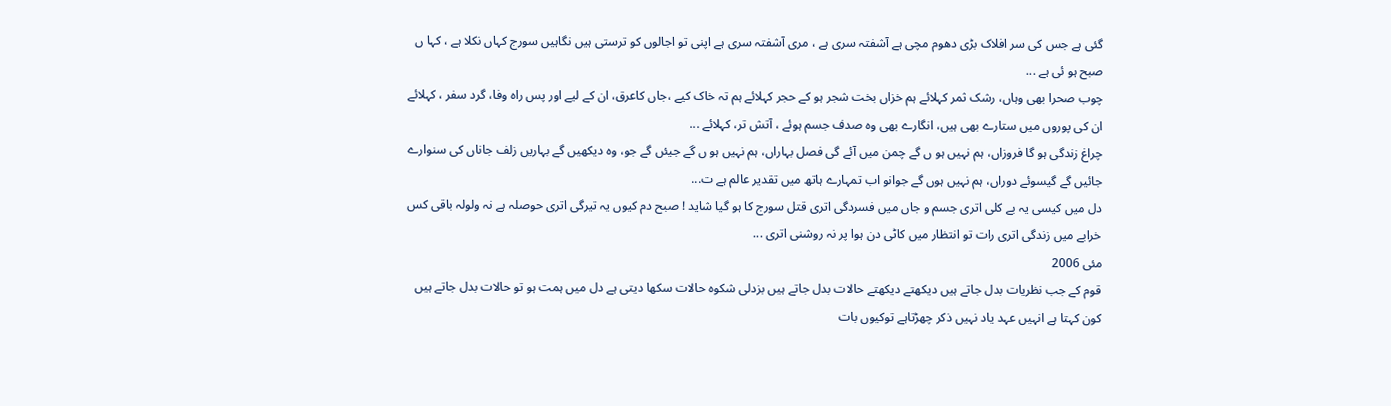گئی ہے جس کی سر افلاک بڑی دھوم مچی ہے آشفتہ سری ہے ، مری آشفتہ سری ہے اپنی تو اجالوں کو ترستی ہیں نگاہیں سورج کہاں نکلا ہے ، کہا ں صبح ہو ئی ہے ...
چوب صحرا بھی وہاں، رشک ثمر کہلائے ہم خزاں بخت شجر ہو کے حجر کہلائے ہم تہ خاک کیے ،جاں کاعرق، ان کے لیے اور پس راہ وفا، گرد سفر ، کہلائے ان کی پوروں میں ستارے بھی ہیں، انگارے بھی وہ صدف جسم ہوئے ، آتش تر، کہلائے ...
چراغ زندگی ہو گا فروزاں، ہم نہیں ہو ں گے چمن میں آئے گی فصل بہاراں، ہم نہیں ہو ں گے جیئں گے جو، وہ دیکھیں گے بہاریں زلف جاناں کی سنوارے جائیں گے گیسوئے دوراں، ہم نہیں ہوں گے جوانو اب تمہارے ہاتھ میں تقدیر عالم ہے ت...
دل میں کیسی یہ بے کلی اتری جسم و جاں میں فسردگی اتری قتل سورج کا ہو گیا شاید ! صبح دم کیوں یہ تیرگی اتری حوصلہ ہے نہ ولولہ باقی کس خرابے میں زندگی اتری رات تو انتظار میں کاٹی دن ہوا پر نہ روشنی اتری ...
مئی 2006
قوم کے جب نظریات بدل جاتے ہیں دیکھتے دیکھتے حالات بدل جاتے ہیں بزدلی شکوہ حالات سکھا دیتی ہے دل میں ہمت ہو تو حالات بدل جاتے ہیں کون کہتا ہے انہیں عہد یاد نہیں ذکر چھڑتاہے توکیوں بات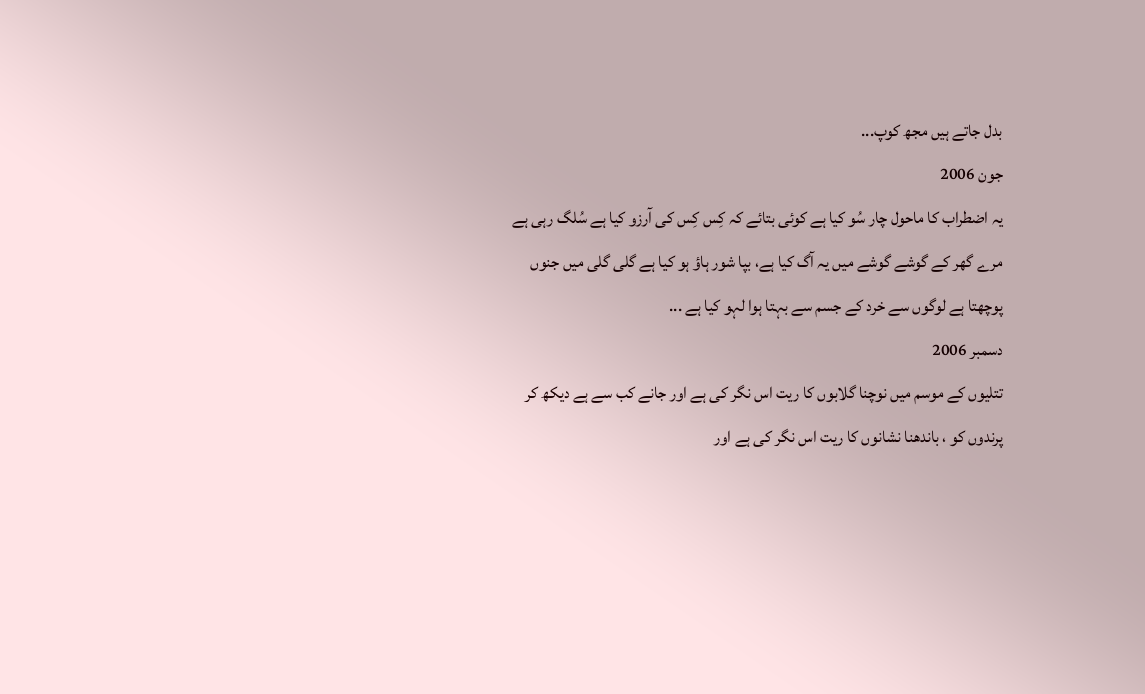بدل جاتے ہیں مجھ کوپ...
جون 2006
یہ اضطراب کا ماحول چار سُو کیا ہے کوئی بتائے کہ کِس کِس کی آرزو کیا ہے سُلگ رہی ہے مرے گھر کے گوشے گوشے میں یہ آگ کیا ہے، بپا شور ہاؤ ہو کیا ہے گلی گلی میں جنوں پوچھتا ہے لوگوں سے خرد کے جسم سے بہتا ہوا لہو کیا ہے ...
دسمبر 2006
تتلیوں کے موسم میں نوچنا گلابوں کا ریت اس نگر کی ہے اور جانے کب سے ہے دیکھ کر پرندوں کو ، باندھنا نشانوں کا ریت اس نگر کی ہے اور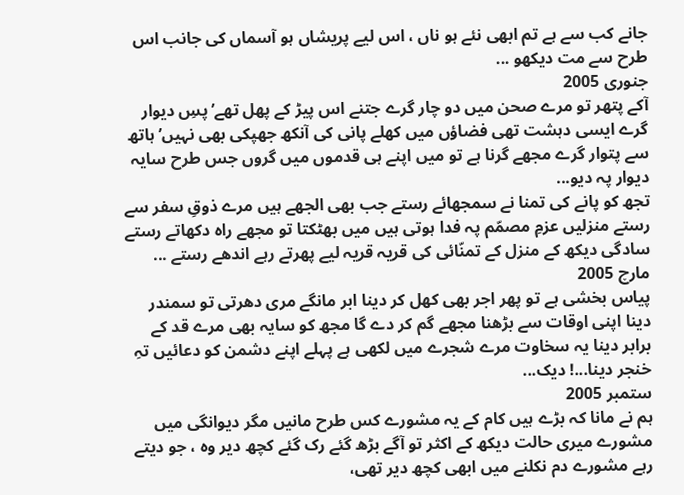جانے کب سے ہے تم ابھی نئے ہو ناں ، اس لیے پریشاں ہو آسماں کی جانب اس طرح سے مت دیکھو ...
جنوری 2005
آکے پتھر تو مرے صحن میں دو چار گرے جتنے اس پیڑ کے پھل تھے’ پسِ دیوار گرے ایسی دہشت تھی فضاؤں میں کھلے پانی کی آنکھ جھپکی بھی نہیں’ ہاتھ سے پتوار گرے مجھے گرنا ہے تو میں اپنے ہی قدموں میں گروں جس طرح سایہ دیوار پہ دیو...
تجھ کو پانے کی تمنا نے سمجھائے رستے جب بھی الجھے ہیں مرے ذوقِ سفر سے رستے منزلیں عزمِ مصمّم پہ فدا ہوتی ہیں میں بھٹکتا تو مجھے راہ دکھاتے رستے سادگی دیکھ کے منزل کے تمنّائی کی قریہ قریہ لیے پھرتے رہے اندھے رستے ...
مارچ 2005
پیاس بخشی ہے تو پھر اجر بھی کھل کر دینا ابر مانگے مری دھرتی تو سمندر دینا اپنی اوقات سے بڑھنا مجھے گم کر دے گا مجھ کو سایہ بھی مرے قد کے برابر دینا یہ سخاوت مرے شجرے میں لکھی ہے پہلے اپنے دشمن کو دعائیں تہِ خنجر دینا...! دیک...
ستمبر 2005
ہم نے مانا کہ بڑے ہیں کام کے یہ مشورے کس طرح مانیں مگر دیوانگی میں مشورے میری حالت دیکھ کے اکثر تو آگے بڑھ گئے رک گئے کچھ دیر وہ ، جو دیتے رہے مشورے دم نکلنے میں ابھی کچھ دیر تھی،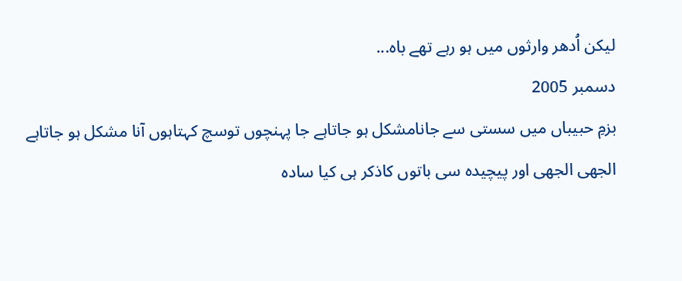لیکن اُدھر وارثوں میں ہو رہے تھے باہ...
دسمبر 2005
بزمِ حبیباں میں سستی سے جانامشکل ہو جاتاہے جا پہنچوں توسچ کہتاہوں آنا مشکل ہو جاتاہے الجھی الجھی اور پیچیدہ سی باتوں کاذکر ہی کیا سادہ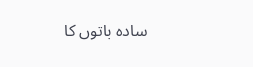سادہ باتوں کا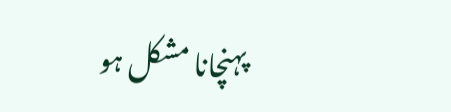پہنچانا مشکل ہو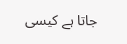جاتا ہے کیسی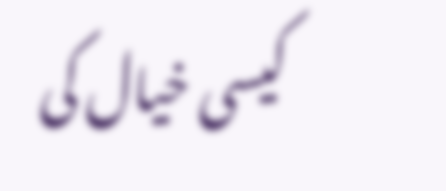کیسی خیال کی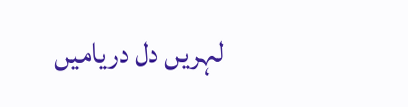لہریں دل دریامیں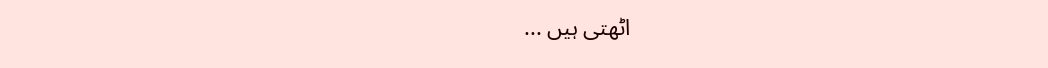اٹھتی ہیں ...